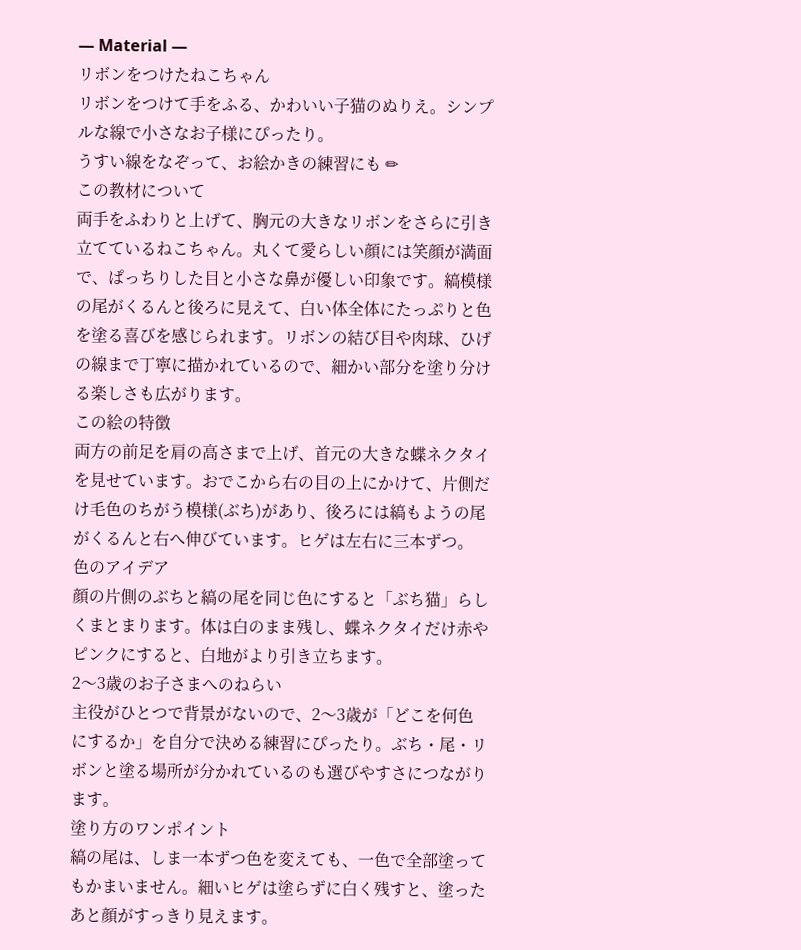— Material —
リボンをつけたねこちゃん
リボンをつけて手をふる、かわいい子猫のぬりえ。シンプルな線で小さなお子様にぴったり。
うすい線をなぞって、お絵かきの練習にも ✏
この教材について
両手をふわりと上げて、胸元の大きなリボンをさらに引き立てているねこちゃん。丸くて愛らしい顔には笑顔が満面で、ぱっちりした目と小さな鼻が優しい印象です。縞模様の尾がくるんと後ろに見えて、白い体全体にたっぷりと色を塗る喜びを感じられます。リボンの結び目や肉球、ひげの線まで丁寧に描かれているので、細かい部分を塗り分ける楽しさも広がります。
この絵の特徴
両方の前足を肩の高さまで上げ、首元の大きな蝶ネクタイを見せています。おでこから右の目の上にかけて、片側だけ毛色のちがう模様(ぶち)があり、後ろには縞もようの尾がくるんと右へ伸びています。ヒゲは左右に三本ずつ。
色のアイデア
顔の片側のぶちと縞の尾を同じ色にすると「ぶち猫」らしくまとまります。体は白のまま残し、蝶ネクタイだけ赤やピンクにすると、白地がより引き立ちます。
2〜3歳のお子さまへのねらい
主役がひとつで背景がないので、2〜3歳が「どこを何色にするか」を自分で決める練習にぴったり。ぶち・尾・リボンと塗る場所が分かれているのも選びやすさにつながります。
塗り方のワンポイント
縞の尾は、しま一本ずつ色を変えても、一色で全部塗ってもかまいません。細いヒゲは塗らずに白く残すと、塗ったあと顔がすっきり見えます。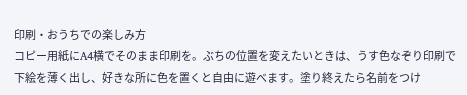印刷・おうちでの楽しみ方
コピー用紙にA4横でそのまま印刷を。ぶちの位置を変えたいときは、うす色なぞり印刷で下絵を薄く出し、好きな所に色を置くと自由に遊べます。塗り終えたら名前をつけ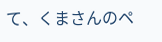て、くまさんのペ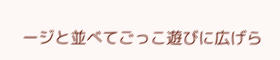ージと並べてごっこ遊びに広げら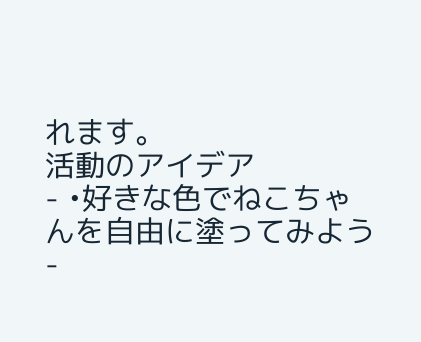れます。
活動のアイデア
- •好きな色でねこちゃんを自由に塗ってみよう
-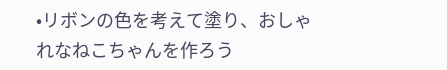•リボンの色を考えて塗り、おしゃれなねこちゃんを作ろう